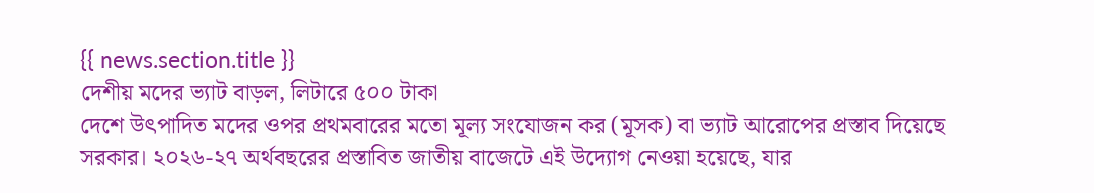{{ news.section.title }}
দেশীয় মদের ভ্যাট বাড়ল, লিটারে ৫০০ টাকা
দেশে উৎপাদিত মদের ওপর প্রথমবারের মতো মূল্য সংযোজন কর (মূসক) বা ভ্যাট আরোপের প্রস্তাব দিয়েছে সরকার। ২০২৬-২৭ অর্থবছরের প্রস্তাবিত জাতীয় বাজেটে এই উদ্যোগ নেওয়া হয়েছে, যার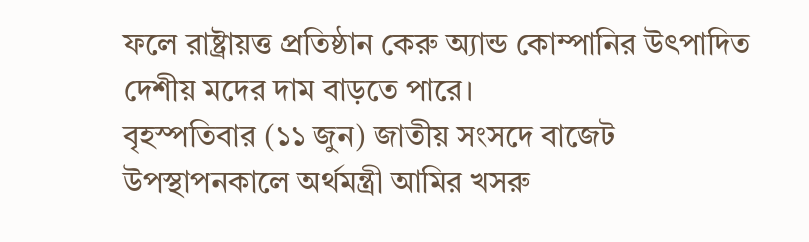ফলে রাষ্ট্রায়ত্ত প্রতিষ্ঠান কেরু অ্যান্ড কোম্পানির উৎপাদিত দেশীয় মদের দাম বাড়তে পারে।
বৃহস্পতিবার (১১ জুন) জাতীয় সংসদে বাজেট উপস্থাপনকালে অর্থমন্ত্রী আমির খসরু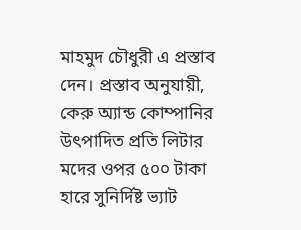মাহমুদ চৌধুরী এ প্রস্তাব দেন। প্রস্তাব অনুযায়ী, কেরু অ্যান্ড কোম্পানির উৎপাদিত প্রতি লিটার মদের ওপর ৫০০ টাকা হারে সুনির্দিষ্ট ভ্যাট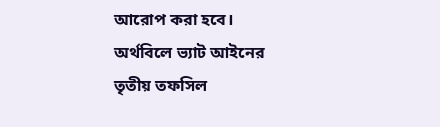আরোপ করা হবে।
অর্থবিলে ভ্যাট আইনের তৃতীয় তফসিল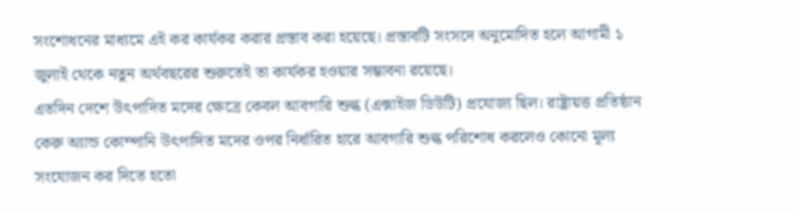সংশোধনের মাধ্যমে এই কর কার্যকর করার প্রস্তাব করা হয়েছে। প্রস্তাবটি সংসদে অনুমোদিত হলে আগামী ১ জুলাই থেকে নতুন অর্থবছরের শুরুতেই তা কার্যকর হওয়ার সম্ভাবনা রয়েছে।
এতদিন দেশে উৎপাদিত মদের ক্ষেত্রে কেবল আবগারি শুল্ক (এক্সাইজ ডিউটি) প্রযোজ্য ছিল। রাষ্ট্রায়ত্ত প্রতিষ্ঠান কেরু অ্যান্ড কোম্পানি উৎপাদিত মদের ওপর নির্ধারিত হারে আবগারি শুল্ক পরিশোধ করলেও কোনো মূল্য সংযোজন কর দিতে হতো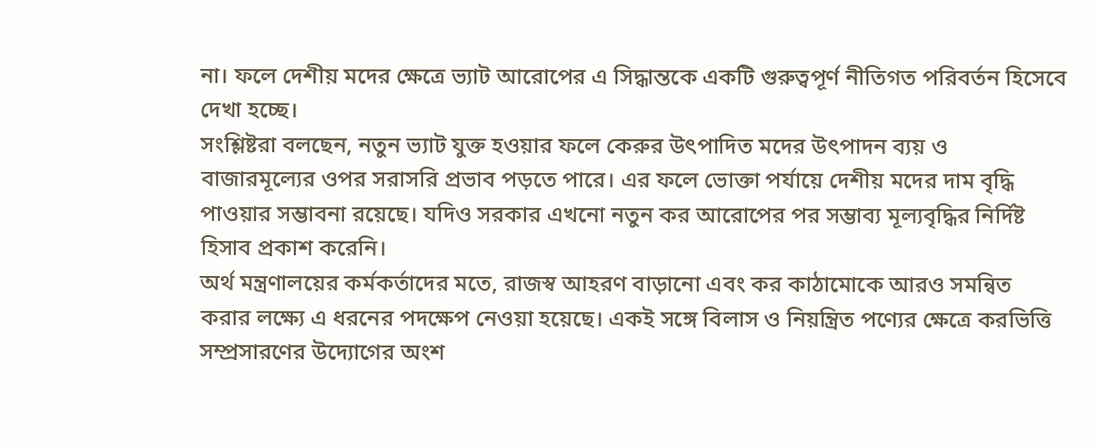না। ফলে দেশীয় মদের ক্ষেত্রে ভ্যাট আরোপের এ সিদ্ধান্তকে একটি গুরুত্বপূর্ণ নীতিগত পরিবর্তন হিসেবে দেখা হচ্ছে।
সংশ্লিষ্টরা বলছেন, নতুন ভ্যাট যুক্ত হওয়ার ফলে কেরুর উৎপাদিত মদের উৎপাদন ব্যয় ও বাজারমূল্যের ওপর সরাসরি প্রভাব পড়তে পারে। এর ফলে ভোক্তা পর্যায়ে দেশীয় মদের দাম বৃদ্ধি পাওয়ার সম্ভাবনা রয়েছে। যদিও সরকার এখনো নতুন কর আরোপের পর সম্ভাব্য মূল্যবৃদ্ধির নির্দিষ্ট হিসাব প্রকাশ করেনি।
অর্থ মন্ত্রণালয়ের কর্মকর্তাদের মতে, রাজস্ব আহরণ বাড়ানো এবং কর কাঠামোকে আরও সমন্বিত করার লক্ষ্যে এ ধরনের পদক্ষেপ নেওয়া হয়েছে। একই সঙ্গে বিলাস ও নিয়ন্ত্রিত পণ্যের ক্ষেত্রে করভিত্তি সম্প্রসারণের উদ্যোগের অংশ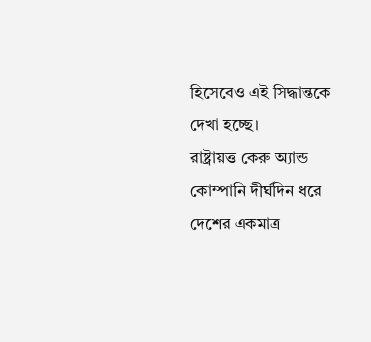হিসেবেও এই সিদ্ধান্তকে দেখা হচ্ছে।
রাষ্ট্রায়ত্ত কেরু অ্যান্ড কোম্পানি দীর্ঘদিন ধরে দেশের একমাত্র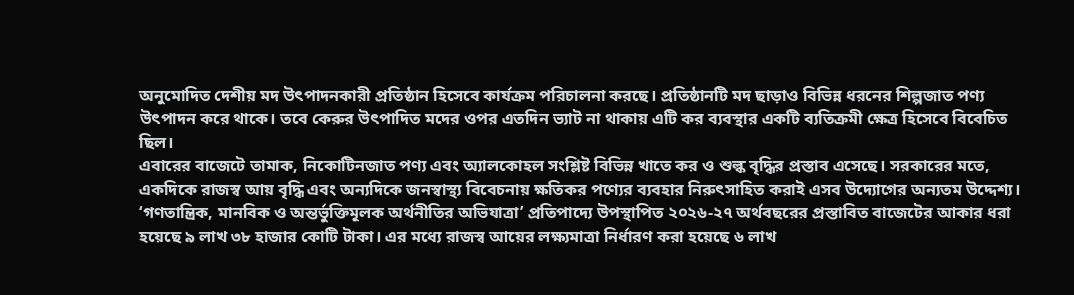অনুমোদিত দেশীয় মদ উৎপাদনকারী প্রতিষ্ঠান হিসেবে কার্যক্রম পরিচালনা করছে। প্রতিষ্ঠানটি মদ ছাড়াও বিভিন্ন ধরনের শিল্পজাত পণ্য উৎপাদন করে থাকে। তবে কেরুর উৎপাদিত মদের ওপর এতদিন ভ্যাট না থাকায় এটি কর ব্যবস্থার একটি ব্যতিক্রমী ক্ষেত্র হিসেবে বিবেচিত ছিল।
এবারের বাজেটে তামাক, নিকোটিনজাত পণ্য এবং অ্যালকোহল সংশ্লিষ্ট বিভিন্ন খাতে কর ও শুল্ক বৃদ্ধির প্রস্তাব এসেছে। সরকারের মতে, একদিকে রাজস্ব আয় বৃদ্ধি এবং অন্যদিকে জনস্বাস্থ্য বিবেচনায় ক্ষতিকর পণ্যের ব্যবহার নিরুৎসাহিত করাই এসব উদ্যোগের অন্যতম উদ্দেশ্য।
‘গণতান্ত্রিক, মানবিক ও অন্তর্ভুক্তিমূলক অর্থনীতির অভিযাত্রা’ প্রতিপাদ্যে উপস্থাপিত ২০২৬-২৭ অর্থবছরের প্রস্তাবিত বাজেটের আকার ধরা হয়েছে ৯ লাখ ৩৮ হাজার কোটি টাকা। এর মধ্যে রাজস্ব আয়ের লক্ষ্যমাত্রা নির্ধারণ করা হয়েছে ৬ লাখ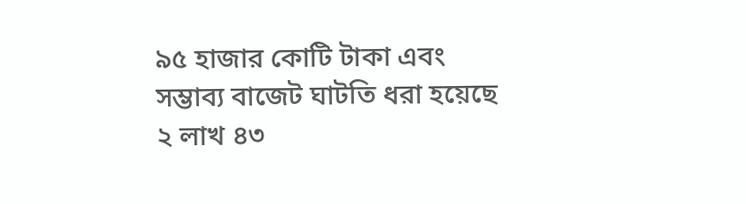৯৫ হাজার কোটি টাকা এবং সম্ভাব্য বাজেট ঘাটতি ধরা হয়েছে ২ লাখ ৪৩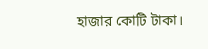হাজার কোটি টাকা।